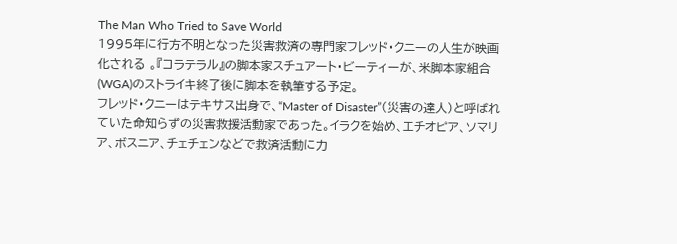The Man Who Tried to Save World
1995年に行方不明となった災害救済の専門家フレッド・クニーの人生が映画化される 。『コラテラル』の脚本家スチュアート・ビーティーが、米脚本家組合(WGA)のストライキ終了後に脚本を執筆する予定。
フレッド・クニーはテキサス出身で、“Master of Disaster”(災害の達人)と呼ばれていた命知らずの災害救援活動家であった。イラクを始め、エチオピア、ソマリア、ボスニア、チェチェンなどで救済活動に力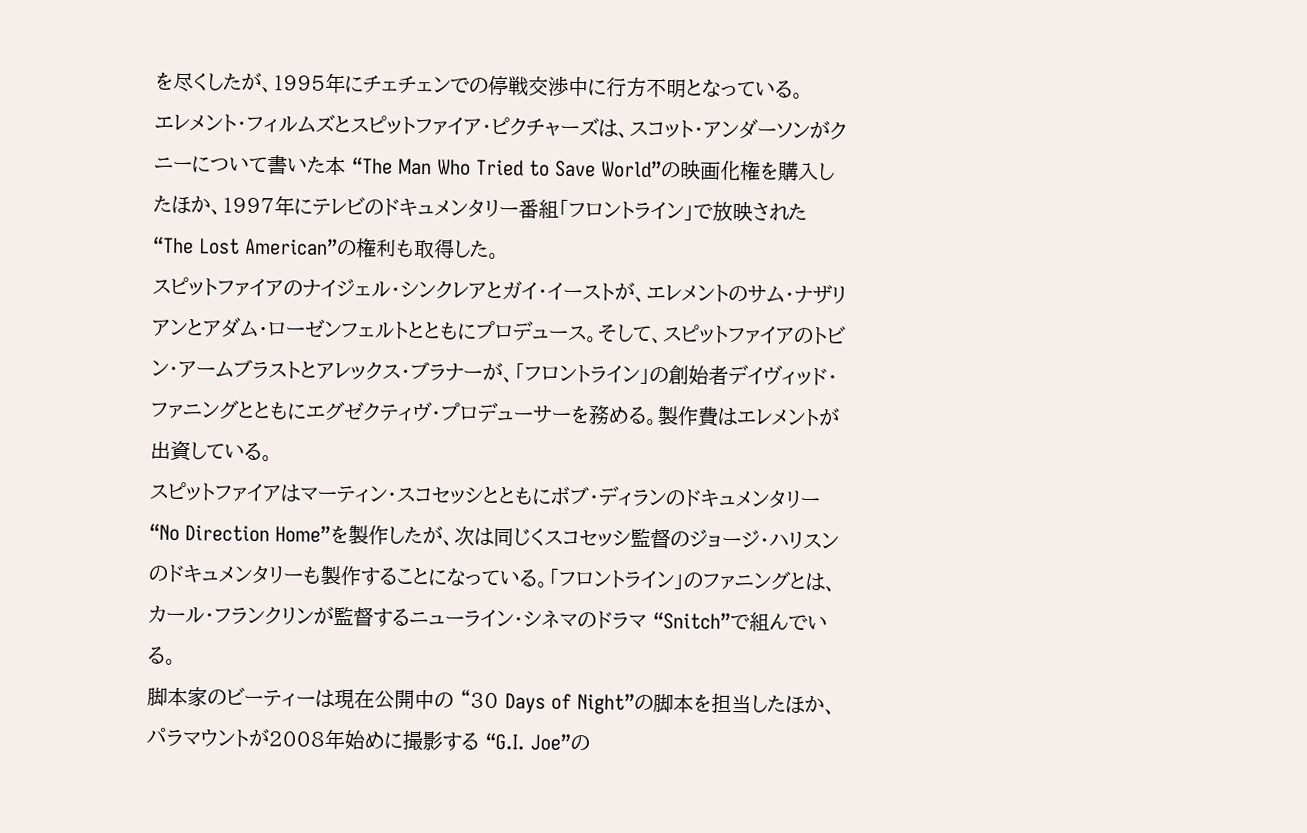を尽くしたが、1995年にチェチェンでの停戦交渉中に行方不明となっている。
エレメント・フィルムズとスピットファイア・ピクチャーズは、スコット・アンダーソンがクニーについて書いた本 “The Man Who Tried to Save World”の映画化権を購入したほか、1997年にテレビのドキュメンタリー番組「フロントライン」で放映された “The Lost American”の権利も取得した。
スピットファイアのナイジェル・シンクレアとガイ・イーストが、エレメントのサム・ナザリアンとアダム・ローゼンフェルトとともにプロデュース。そして、スピットファイアのトビン・アームブラストとアレックス・ブラナーが、「フロントライン」の創始者デイヴィッド・ファニングとともにエグゼクティヴ・プロデューサーを務める。製作費はエレメントが出資している。
スピットファイアはマーティン・スコセッシとともにボブ・ディランのドキュメンタリー “No Direction Home”を製作したが、次は同じくスコセッシ監督のジョージ・ハリスンのドキュメンタリーも製作することになっている。「フロントライン」のファニングとは、カール・フランクリンが監督するニューライン・シネマのドラマ “Snitch”で組んでいる。
脚本家のビーティーは現在公開中の “30 Days of Night”の脚本を担当したほか、パラマウントが2008年始めに撮影する “G.I. Joe”の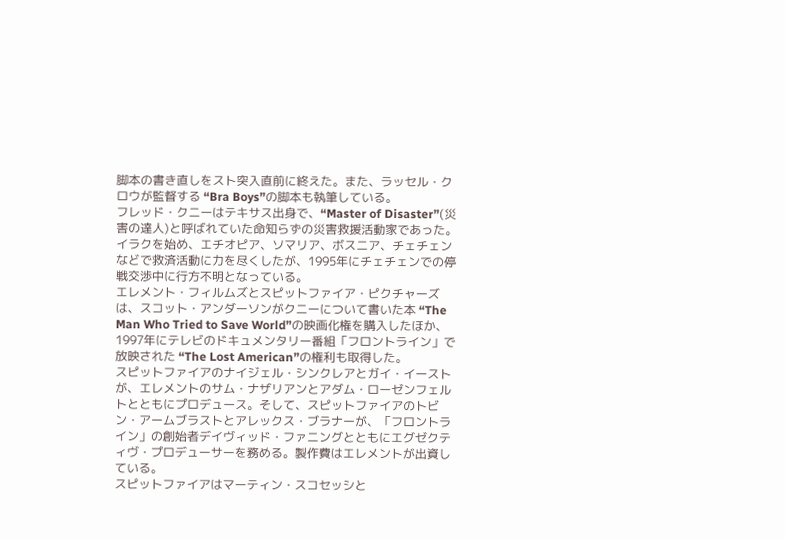脚本の書き直しをスト突入直前に終えた。また、ラッセル・クロウが監督する “Bra Boys”の脚本も執筆している。
フレッド・クニーはテキサス出身で、“Master of Disaster”(災害の達人)と呼ばれていた命知らずの災害救援活動家であった。イラクを始め、エチオピア、ソマリア、ボスニア、チェチェンなどで救済活動に力を尽くしたが、1995年にチェチェンでの停戦交渉中に行方不明となっている。
エレメント・フィルムズとスピットファイア・ピクチャーズは、スコット・アンダーソンがクニーについて書いた本 “The Man Who Tried to Save World”の映画化権を購入したほか、1997年にテレビのドキュメンタリー番組「フロントライン」で放映された “The Lost American”の権利も取得した。
スピットファイアのナイジェル・シンクレアとガイ・イーストが、エレメントのサム・ナザリアンとアダム・ローゼンフェルトとともにプロデュース。そして、スピットファイアのトビン・アームブラストとアレックス・ブラナーが、「フロントライン」の創始者デイヴィッド・ファニングとともにエグゼクティヴ・プロデューサーを務める。製作費はエレメントが出資している。
スピットファイアはマーティン・スコセッシと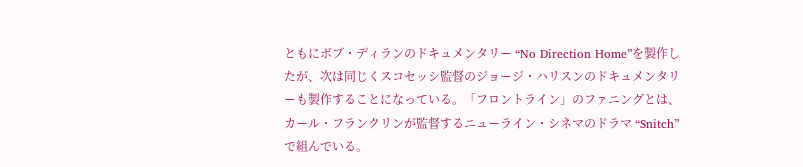ともにボブ・ディランのドキュメンタリー “No Direction Home”を製作したが、次は同じくスコセッシ監督のジョージ・ハリスンのドキュメンタリーも製作することになっている。「フロントライン」のファニングとは、カール・フランクリンが監督するニューライン・シネマのドラマ “Snitch”で組んでいる。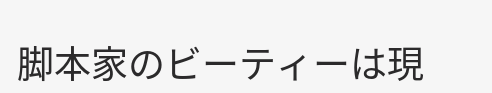脚本家のビーティーは現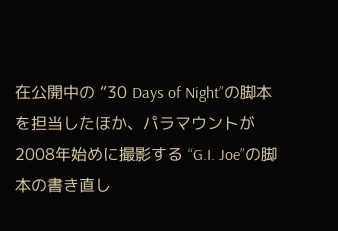在公開中の “30 Days of Night”の脚本を担当したほか、パラマウントが2008年始めに撮影する “G.I. Joe”の脚本の書き直し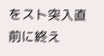をスト突入直前に終え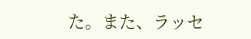た。また、ラッセ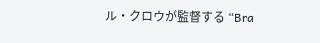ル・クロウが監督する “Bra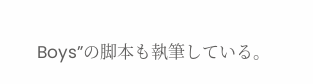Boys”の脚本も執筆している。